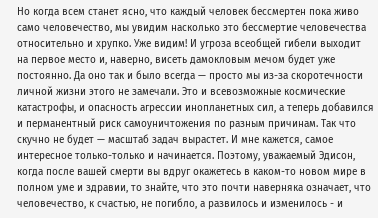Но когда всем станет ясно, что каждый человек бессмертен пока живо само человечество, мы увидим насколько это бессмертие человечества относительно и хрупко. Уже видим! И угроза всеобщей гибели выходит на первое место и, наверно, висеть дамокловым мечом будет уже постоянно. Да оно так и было всегда — просто мы из-за скоротечности личной жизни этого не замечали. Это и всевозможные космические катастрофы, и опасность агрессии инопланетных сил, а теперь добавился и перманентный риск самоуничтожения по разным причинам. Так что скучно не будет — масштаб задач вырастет. И мне кажется, самое интересное только-только и начинается. Поэтому, уважаемый Эдисон, когда после вашей смерти вы вдруг окажетесь в каком-то новом мире в полном уме и здравии, то знайте, что это почти наверняка означает, что человечество, к счастью, не погибло, а развилось и изменилось - и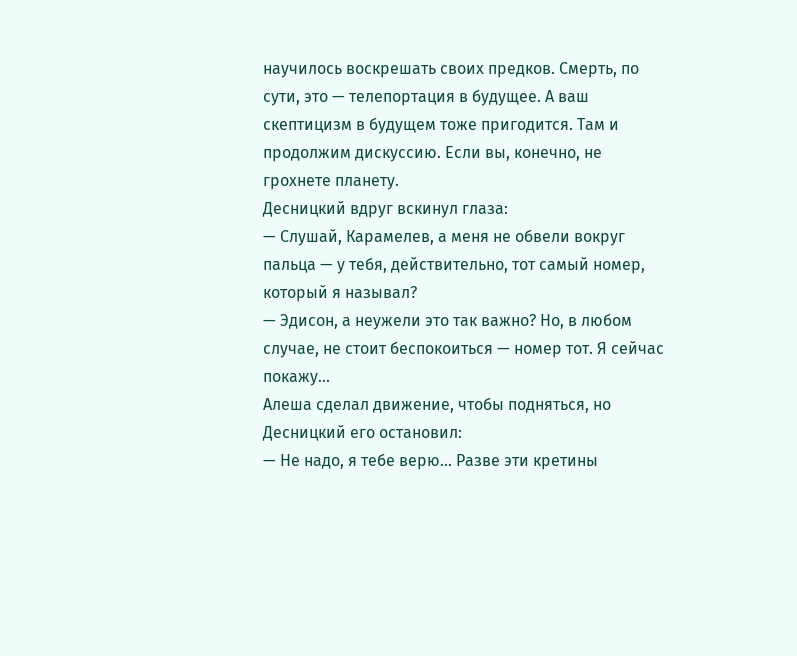научилось воскрешать своих предков. Смерть, по сути, это — телепортация в будущее. А ваш скептицизм в будущем тоже пригодится. Там и продолжим дискуссию. Если вы, конечно, не грохнете планету.
Десницкий вдруг вскинул глаза:
— Слушай, Карамелев, а меня не обвели вокруг пальца — у тебя, действительно, тот самый номер, который я называл?
— Эдисон, а неужели это так важно? Но, в любом случае, не стоит беспокоиться — номер тот. Я сейчас покажу…
Алеша сделал движение, чтобы подняться, но Десницкий его остановил:
— Не надо, я тебе верю… Разве эти кретины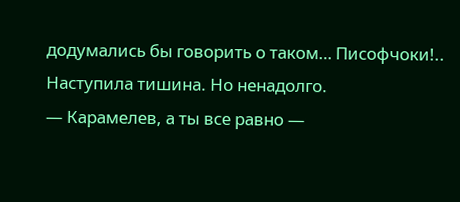додумались бы говорить о таком… Писофчоки!..
Наступила тишина. Но ненадолго.
— Карамелев, а ты все равно —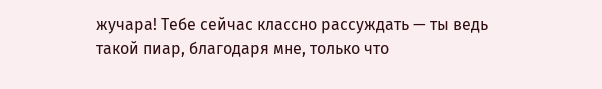жучара! Тебе сейчас классно рассуждать — ты ведь такой пиар, благодаря мне, только что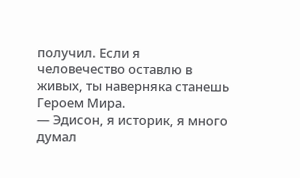получил. Если я человечество оставлю в живых, ты наверняка станешь Героем Мира.
— Эдисон, я историк, я много думал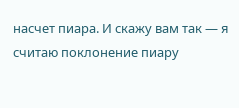насчет пиара. И скажу вам так — я считаю поклонение пиару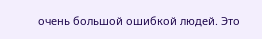очень большой ошибкой людей. Это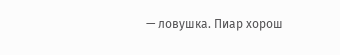— ловушка. Пиар хорош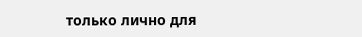только лично для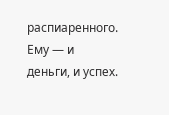распиаренного. Ему — и деньги, и успех.